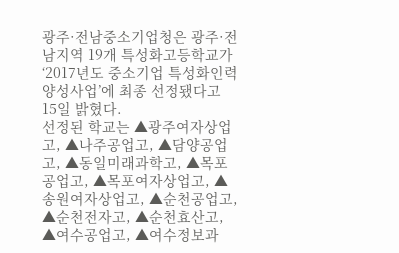광주·전남중소기업청은 광주·전남지역 19개 특성화고등학교가 ‘2017년도 중소기업 특성화인력양성사업’에 최종 선정됐다고 15일 밝혔다.
선정된 학교는 ▲광주여자상업고, ▲나주공업고, ▲담양공업고, ▲동일미래과학고, ▲목포공업고, ▲목포여자상업고, ▲송원여자상업고, ▲순천공업고, ▲순천전자고, ▲순천효산고, ▲여수공업고, ▲여수정보과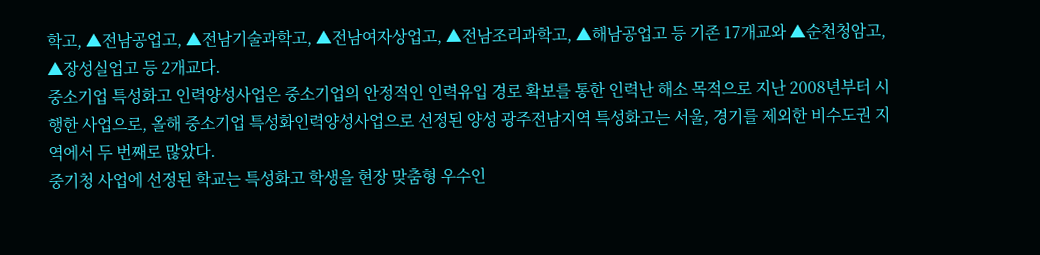학고, ▲전남공업고, ▲전남기술과학고, ▲전남여자상업고, ▲전남조리과학고, ▲해남공업고 등 기존 17개교와 ▲순천청암고, ▲장성실업고 등 2개교다.
중소기업 특성화고 인력양성사업은 중소기업의 안정적인 인력유입 경로 확보를 통한 인력난 해소 목적으로 지난 2008년부터 시행한 사업으로, 올해 중소기업 특성화인력양성사업으로 선정된 양성 광주전남지역 특성화고는 서울, 경기를 제외한 비수도권 지역에서 두 번째로 많았다.
중기청 사업에 선정된 학교는 특성화고 학생을 현장 맞춤형 우수인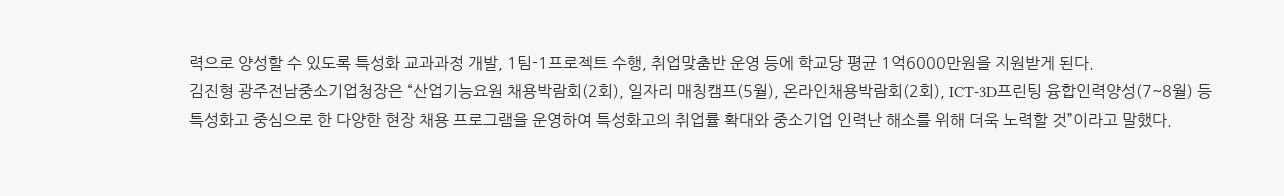력으로 양성할 수 있도록 특성화 교과과정 개발, 1팀-1프로젝트 수행, 취업맞춤반 운영 등에 학교당 평균 1억6000만원을 지원받게 된다.
김진형 광주전남중소기업청장은 “산업기능요원 채용박람회(2회), 일자리 매칭캠프(5월), 온라인채용박람회(2회), ICT-3D프린팅 융합인력양성(7~8월) 등 특성화고 중심으로 한 다양한 현장 채용 프로그램을 운영하여 특성화고의 취업률 확대와 중소기업 인력난 해소를 위해 더욱 노력할 것”이라고 말했다.